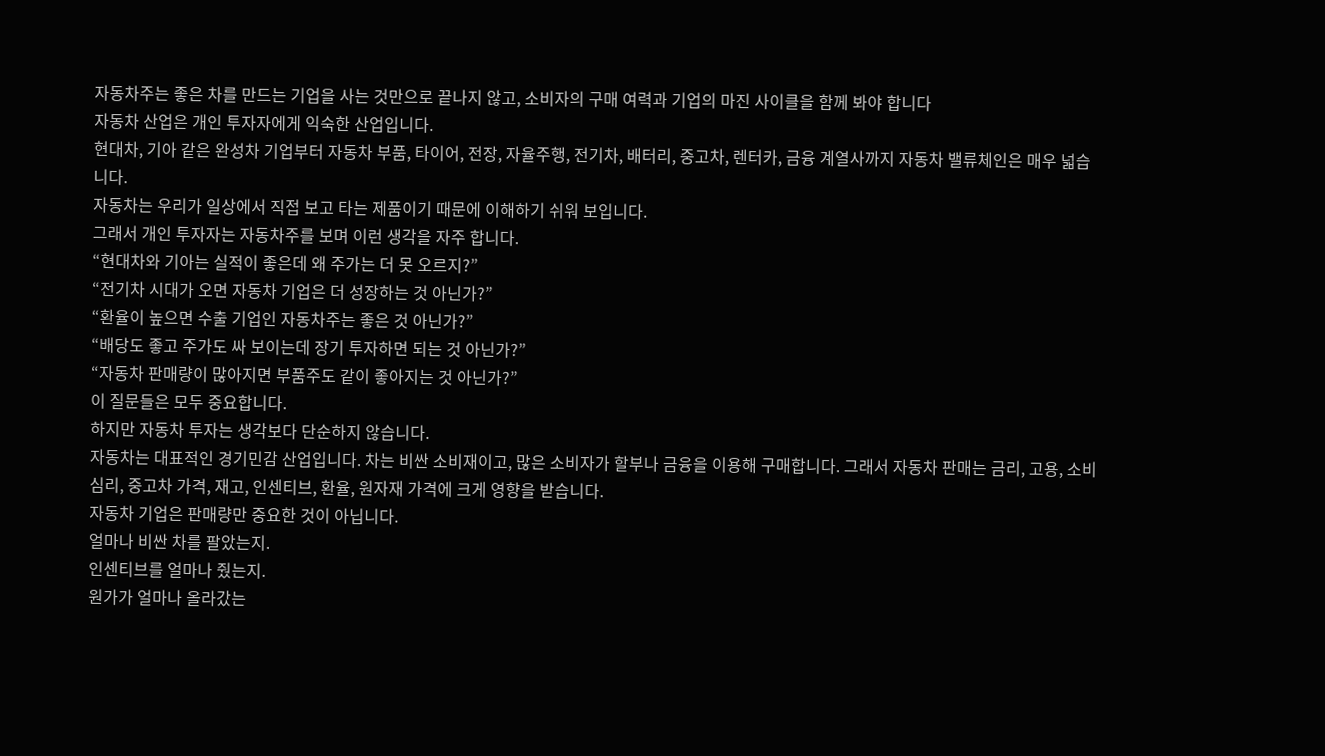자동차주는 좋은 차를 만드는 기업을 사는 것만으로 끝나지 않고, 소비자의 구매 여력과 기업의 마진 사이클을 함께 봐야 합니다
자동차 산업은 개인 투자자에게 익숙한 산업입니다.
현대차, 기아 같은 완성차 기업부터 자동차 부품, 타이어, 전장, 자율주행, 전기차, 배터리, 중고차, 렌터카, 금융 계열사까지 자동차 밸류체인은 매우 넓습니다.
자동차는 우리가 일상에서 직접 보고 타는 제품이기 때문에 이해하기 쉬워 보입니다.
그래서 개인 투자자는 자동차주를 보며 이런 생각을 자주 합니다.
“현대차와 기아는 실적이 좋은데 왜 주가는 더 못 오르지?”
“전기차 시대가 오면 자동차 기업은 더 성장하는 것 아닌가?”
“환율이 높으면 수출 기업인 자동차주는 좋은 것 아닌가?”
“배당도 좋고 주가도 싸 보이는데 장기 투자하면 되는 것 아닌가?”
“자동차 판매량이 많아지면 부품주도 같이 좋아지는 것 아닌가?”
이 질문들은 모두 중요합니다.
하지만 자동차 투자는 생각보다 단순하지 않습니다.
자동차는 대표적인 경기민감 산업입니다. 차는 비싼 소비재이고, 많은 소비자가 할부나 금융을 이용해 구매합니다. 그래서 자동차 판매는 금리, 고용, 소비 심리, 중고차 가격, 재고, 인센티브, 환율, 원자재 가격에 크게 영향을 받습니다.
자동차 기업은 판매량만 중요한 것이 아닙니다.
얼마나 비싼 차를 팔았는지.
인센티브를 얼마나 줬는지.
원가가 얼마나 올라갔는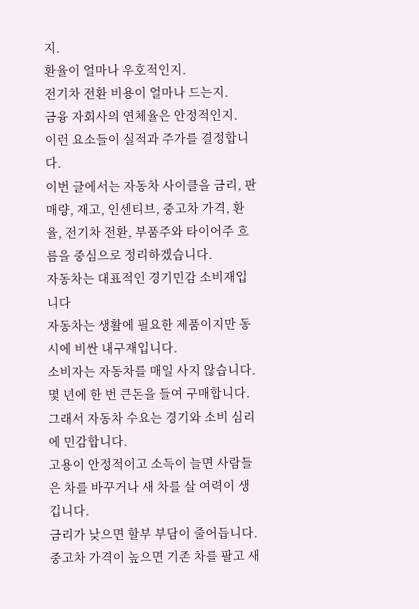지.
환율이 얼마나 우호적인지.
전기차 전환 비용이 얼마나 드는지.
금융 자회사의 연체율은 안정적인지.
이런 요소들이 실적과 주가를 결정합니다.
이번 글에서는 자동차 사이클을 금리, 판매량, 재고, 인센티브, 중고차 가격, 환율, 전기차 전환, 부품주와 타이어주 흐름을 중심으로 정리하겠습니다.
자동차는 대표적인 경기민감 소비재입니다
자동차는 생활에 필요한 제품이지만 동시에 비싼 내구재입니다.
소비자는 자동차를 매일 사지 않습니다. 몇 년에 한 번 큰돈을 들여 구매합니다.
그래서 자동차 수요는 경기와 소비 심리에 민감합니다.
고용이 안정적이고 소득이 늘면 사람들은 차를 바꾸거나 새 차를 살 여력이 생깁니다.
금리가 낮으면 할부 부담이 줄어듭니다.
중고차 가격이 높으면 기존 차를 팔고 새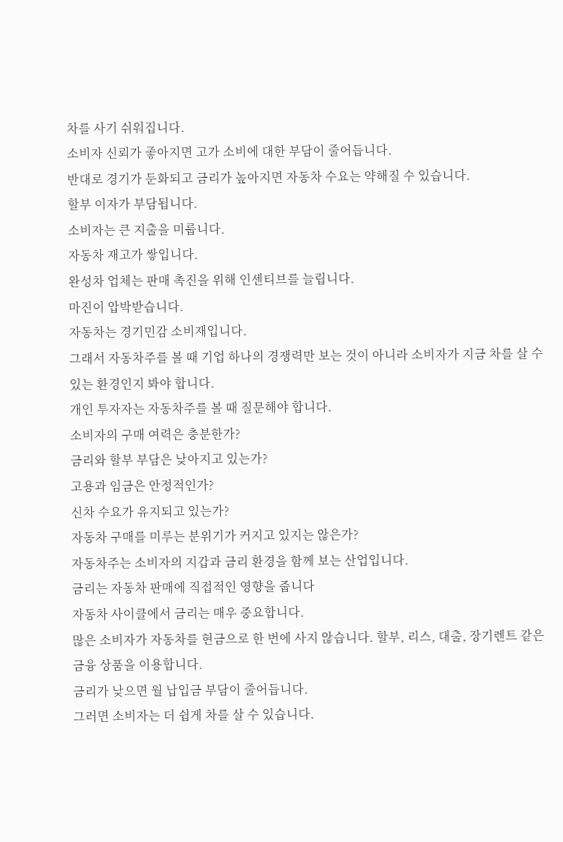차를 사기 쉬워집니다.
소비자 신뢰가 좋아지면 고가 소비에 대한 부담이 줄어듭니다.
반대로 경기가 둔화되고 금리가 높아지면 자동차 수요는 약해질 수 있습니다.
할부 이자가 부담됩니다.
소비자는 큰 지출을 미룹니다.
자동차 재고가 쌓입니다.
완성차 업체는 판매 촉진을 위해 인센티브를 늘립니다.
마진이 압박받습니다.
자동차는 경기민감 소비재입니다.
그래서 자동차주를 볼 때 기업 하나의 경쟁력만 보는 것이 아니라 소비자가 지금 차를 살 수 있는 환경인지 봐야 합니다.
개인 투자자는 자동차주를 볼 때 질문해야 합니다.
소비자의 구매 여력은 충분한가?
금리와 할부 부담은 낮아지고 있는가?
고용과 임금은 안정적인가?
신차 수요가 유지되고 있는가?
자동차 구매를 미루는 분위기가 커지고 있지는 않은가?
자동차주는 소비자의 지갑과 금리 환경을 함께 보는 산업입니다.
금리는 자동차 판매에 직접적인 영향을 줍니다
자동차 사이클에서 금리는 매우 중요합니다.
많은 소비자가 자동차를 현금으로 한 번에 사지 않습니다. 할부, 리스, 대출, 장기렌트 같은 금융 상품을 이용합니다.
금리가 낮으면 월 납입금 부담이 줄어듭니다.
그러면 소비자는 더 쉽게 차를 살 수 있습니다.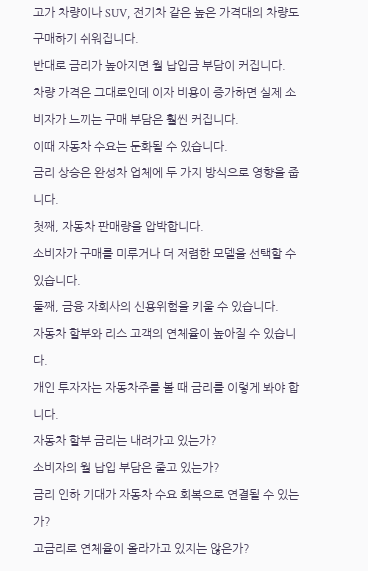고가 차량이나 SUV, 전기차 같은 높은 가격대의 차량도 구매하기 쉬워집니다.
반대로 금리가 높아지면 월 납입금 부담이 커집니다.
차량 가격은 그대로인데 이자 비용이 증가하면 실제 소비자가 느끼는 구매 부담은 훨씬 커집니다.
이때 자동차 수요는 둔화될 수 있습니다.
금리 상승은 완성차 업체에 두 가지 방식으로 영향을 줍니다.
첫째, 자동차 판매량을 압박합니다.
소비자가 구매를 미루거나 더 저렴한 모델을 선택할 수 있습니다.
둘째, 금융 자회사의 신용위험을 키울 수 있습니다.
자동차 할부와 리스 고객의 연체율이 높아질 수 있습니다.
개인 투자자는 자동차주를 볼 때 금리를 이렇게 봐야 합니다.
자동차 할부 금리는 내려가고 있는가?
소비자의 월 납입 부담은 줄고 있는가?
금리 인하 기대가 자동차 수요 회복으로 연결될 수 있는가?
고금리로 연체율이 올라가고 있지는 않은가?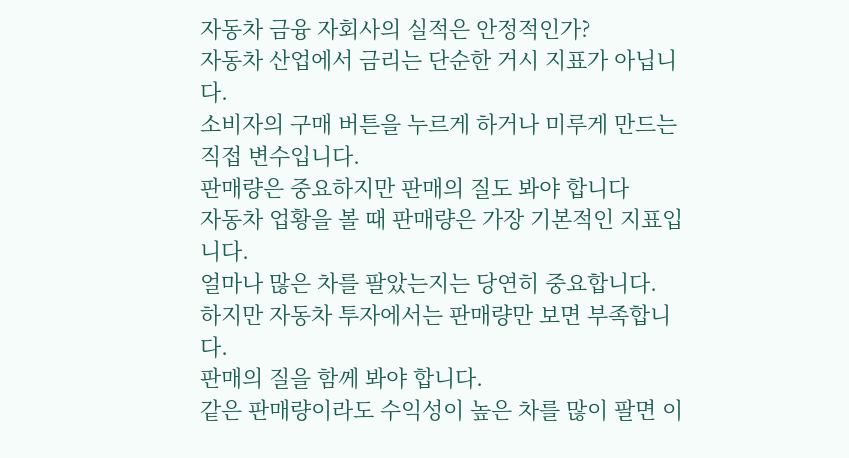자동차 금융 자회사의 실적은 안정적인가?
자동차 산업에서 금리는 단순한 거시 지표가 아닙니다.
소비자의 구매 버튼을 누르게 하거나 미루게 만드는 직접 변수입니다.
판매량은 중요하지만 판매의 질도 봐야 합니다
자동차 업황을 볼 때 판매량은 가장 기본적인 지표입니다.
얼마나 많은 차를 팔았는지는 당연히 중요합니다.
하지만 자동차 투자에서는 판매량만 보면 부족합니다.
판매의 질을 함께 봐야 합니다.
같은 판매량이라도 수익성이 높은 차를 많이 팔면 이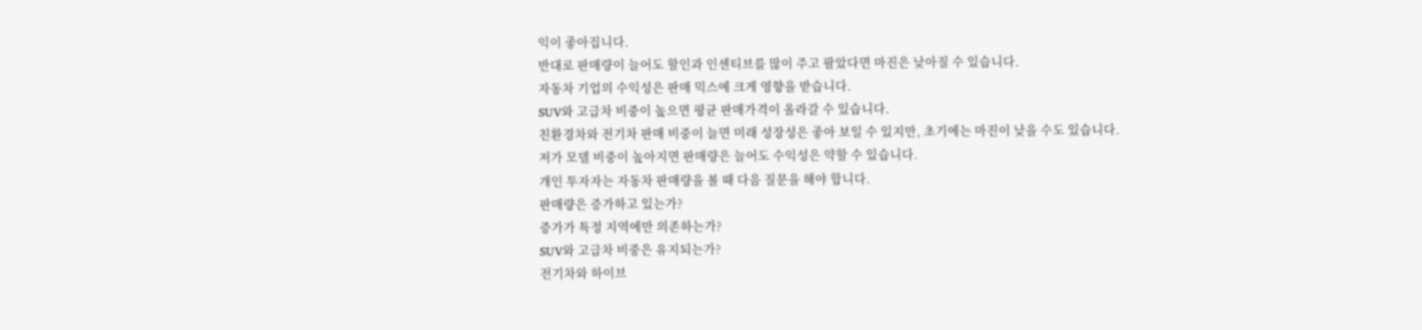익이 좋아집니다.
반대로 판매량이 늘어도 할인과 인센티브를 많이 주고 팔았다면 마진은 낮아질 수 있습니다.
자동차 기업의 수익성은 판매 믹스에 크게 영향을 받습니다.
SUV와 고급차 비중이 높으면 평균 판매가격이 올라갈 수 있습니다.
친환경차와 전기차 판매 비중이 늘면 미래 성장성은 좋아 보일 수 있지만, 초기에는 마진이 낮을 수도 있습니다.
저가 모델 비중이 높아지면 판매량은 늘어도 수익성은 약할 수 있습니다.
개인 투자자는 자동차 판매량을 볼 때 다음 질문을 해야 합니다.
판매량은 증가하고 있는가?
증가가 특정 지역에만 의존하는가?
SUV와 고급차 비중은 유지되는가?
전기차와 하이브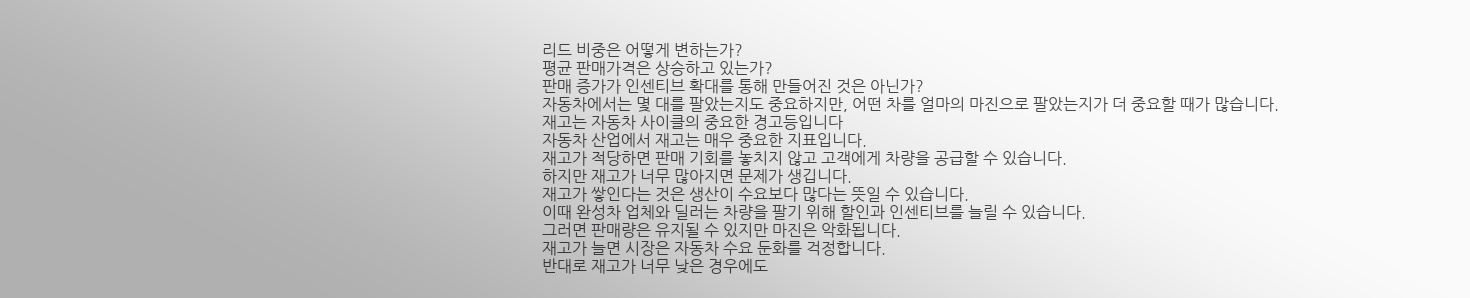리드 비중은 어떻게 변하는가?
평균 판매가격은 상승하고 있는가?
판매 증가가 인센티브 확대를 통해 만들어진 것은 아닌가?
자동차에서는 몇 대를 팔았는지도 중요하지만, 어떤 차를 얼마의 마진으로 팔았는지가 더 중요할 때가 많습니다.
재고는 자동차 사이클의 중요한 경고등입니다
자동차 산업에서 재고는 매우 중요한 지표입니다.
재고가 적당하면 판매 기회를 놓치지 않고 고객에게 차량을 공급할 수 있습니다.
하지만 재고가 너무 많아지면 문제가 생깁니다.
재고가 쌓인다는 것은 생산이 수요보다 많다는 뜻일 수 있습니다.
이때 완성차 업체와 딜러는 차량을 팔기 위해 할인과 인센티브를 늘릴 수 있습니다.
그러면 판매량은 유지될 수 있지만 마진은 악화됩니다.
재고가 늘면 시장은 자동차 수요 둔화를 걱정합니다.
반대로 재고가 너무 낮은 경우에도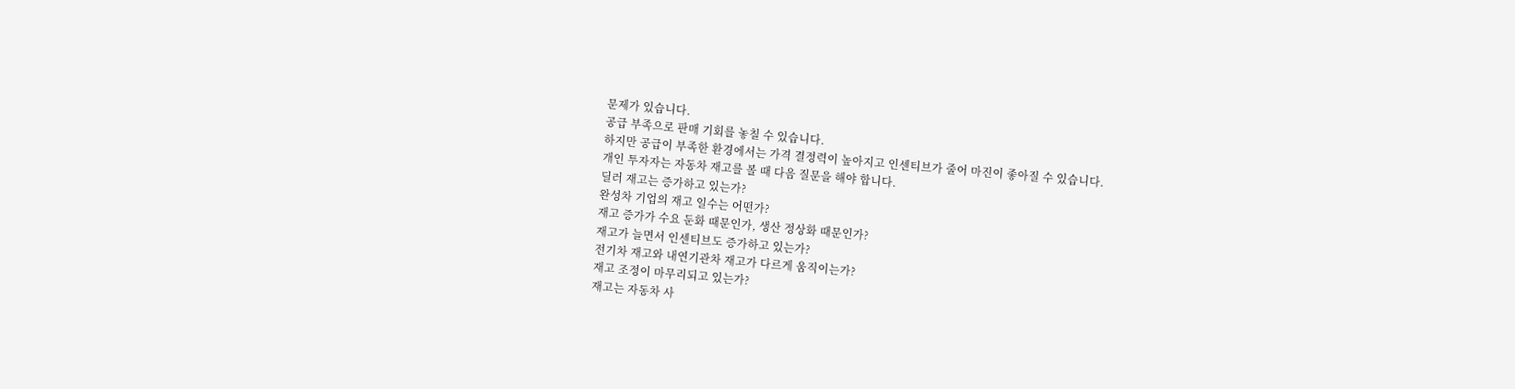문제가 있습니다.
공급 부족으로 판매 기회를 놓칠 수 있습니다.
하지만 공급이 부족한 환경에서는 가격 결정력이 높아지고 인센티브가 줄어 마진이 좋아질 수 있습니다.
개인 투자자는 자동차 재고를 볼 때 다음 질문을 해야 합니다.
딜러 재고는 증가하고 있는가?
완성차 기업의 재고 일수는 어떤가?
재고 증가가 수요 둔화 때문인가, 생산 정상화 때문인가?
재고가 늘면서 인센티브도 증가하고 있는가?
전기차 재고와 내연기관차 재고가 다르게 움직이는가?
재고 조정이 마무리되고 있는가?
재고는 자동차 사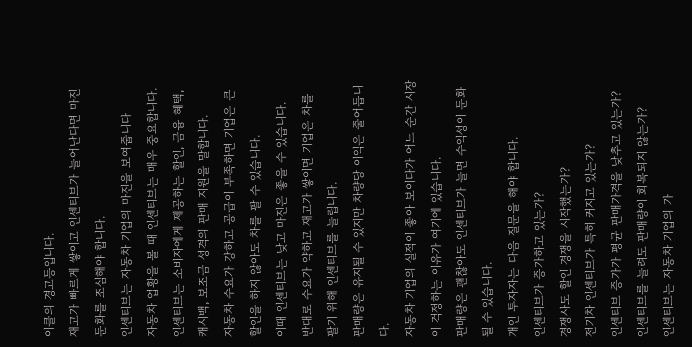이클의 경고등입니다.
재고가 빠르게 쌓이고 인센티브가 늘어난다면 마진 둔화를 조심해야 합니다.
인센티브는 자동차 기업의 마진을 보여줍니다
자동차 업황을 볼 때 인센티브는 매우 중요합니다.
인센티브는 소비자에게 제공하는 할인, 금융 혜택, 캐시백, 보조금 성격의 판매 지원을 말합니다.
자동차 수요가 강하고 공급이 부족하면 기업은 큰 할인을 하지 않아도 차를 팔 수 있습니다.
이때 인센티브는 낮고 마진은 좋을 수 있습니다.
반대로 수요가 약하고 재고가 쌓이면 기업은 차를 팔기 위해 인센티브를 늘립니다.
판매량은 유지될 수 있지만 차량당 이익은 줄어듭니다.
자동차 기업의 실적이 좋아 보이다가 어느 순간 시장이 걱정하는 이유가 여기에 있습니다.
판매량은 괜찮아도 인센티브가 늘면 수익성이 둔화될 수 있습니다.
개인 투자자는 다음 질문을 해야 합니다.
인센티브가 증가하고 있는가?
경쟁사도 할인 경쟁을 시작했는가?
전기차 인센티브가 특히 커지고 있는가?
인센티브 증가가 평균 판매가격을 낮추고 있는가?
인센티브를 늘려도 판매량이 회복되지 않는가?
인센티브는 자동차 기업의 가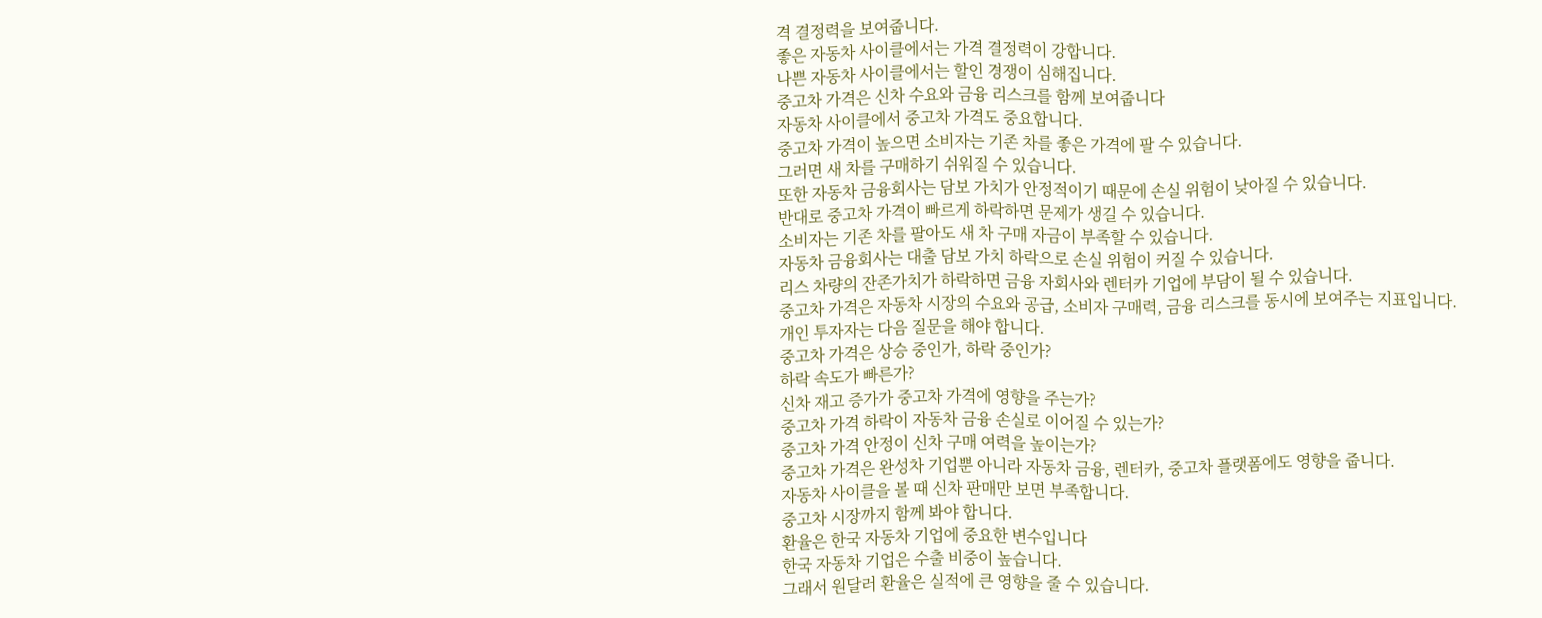격 결정력을 보여줍니다.
좋은 자동차 사이클에서는 가격 결정력이 강합니다.
나쁜 자동차 사이클에서는 할인 경쟁이 심해집니다.
중고차 가격은 신차 수요와 금융 리스크를 함께 보여줍니다
자동차 사이클에서 중고차 가격도 중요합니다.
중고차 가격이 높으면 소비자는 기존 차를 좋은 가격에 팔 수 있습니다.
그러면 새 차를 구매하기 쉬워질 수 있습니다.
또한 자동차 금융회사는 담보 가치가 안정적이기 때문에 손실 위험이 낮아질 수 있습니다.
반대로 중고차 가격이 빠르게 하락하면 문제가 생길 수 있습니다.
소비자는 기존 차를 팔아도 새 차 구매 자금이 부족할 수 있습니다.
자동차 금융회사는 대출 담보 가치 하락으로 손실 위험이 커질 수 있습니다.
리스 차량의 잔존가치가 하락하면 금융 자회사와 렌터카 기업에 부담이 될 수 있습니다.
중고차 가격은 자동차 시장의 수요와 공급, 소비자 구매력, 금융 리스크를 동시에 보여주는 지표입니다.
개인 투자자는 다음 질문을 해야 합니다.
중고차 가격은 상승 중인가, 하락 중인가?
하락 속도가 빠른가?
신차 재고 증가가 중고차 가격에 영향을 주는가?
중고차 가격 하락이 자동차 금융 손실로 이어질 수 있는가?
중고차 가격 안정이 신차 구매 여력을 높이는가?
중고차 가격은 완성차 기업뿐 아니라 자동차 금융, 렌터카, 중고차 플랫폼에도 영향을 줍니다.
자동차 사이클을 볼 때 신차 판매만 보면 부족합니다.
중고차 시장까지 함께 봐야 합니다.
환율은 한국 자동차 기업에 중요한 변수입니다
한국 자동차 기업은 수출 비중이 높습니다.
그래서 원달러 환율은 실적에 큰 영향을 줄 수 있습니다.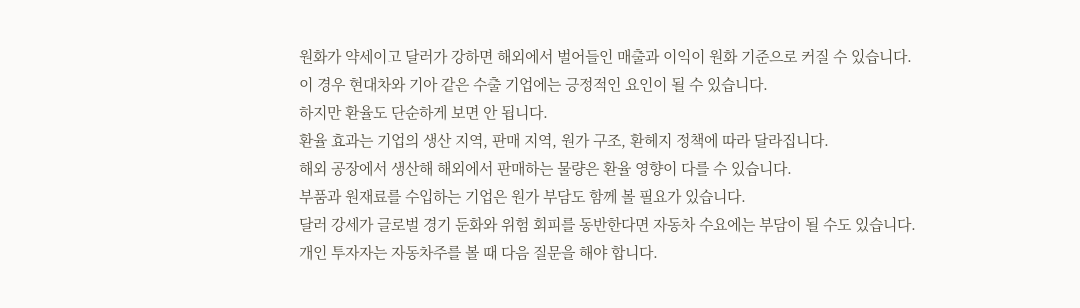원화가 약세이고 달러가 강하면 해외에서 벌어들인 매출과 이익이 원화 기준으로 커질 수 있습니다.
이 경우 현대차와 기아 같은 수출 기업에는 긍정적인 요인이 될 수 있습니다.
하지만 환율도 단순하게 보면 안 됩니다.
환율 효과는 기업의 생산 지역, 판매 지역, 원가 구조, 환헤지 정책에 따라 달라집니다.
해외 공장에서 생산해 해외에서 판매하는 물량은 환율 영향이 다를 수 있습니다.
부품과 원재료를 수입하는 기업은 원가 부담도 함께 볼 필요가 있습니다.
달러 강세가 글로벌 경기 둔화와 위험 회피를 동반한다면 자동차 수요에는 부담이 될 수도 있습니다.
개인 투자자는 자동차주를 볼 때 다음 질문을 해야 합니다.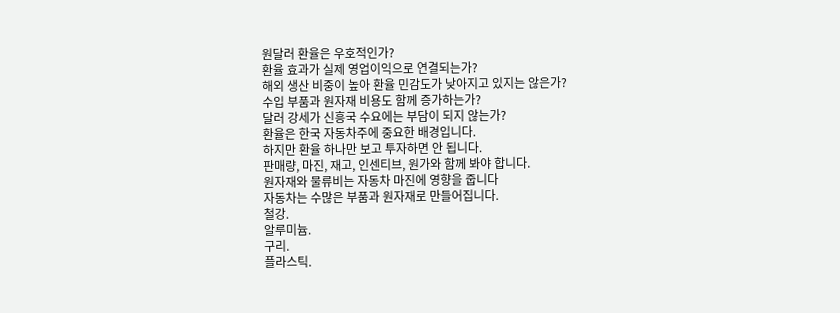원달러 환율은 우호적인가?
환율 효과가 실제 영업이익으로 연결되는가?
해외 생산 비중이 높아 환율 민감도가 낮아지고 있지는 않은가?
수입 부품과 원자재 비용도 함께 증가하는가?
달러 강세가 신흥국 수요에는 부담이 되지 않는가?
환율은 한국 자동차주에 중요한 배경입니다.
하지만 환율 하나만 보고 투자하면 안 됩니다.
판매량, 마진, 재고, 인센티브, 원가와 함께 봐야 합니다.
원자재와 물류비는 자동차 마진에 영향을 줍니다
자동차는 수많은 부품과 원자재로 만들어집니다.
철강.
알루미늄.
구리.
플라스틱.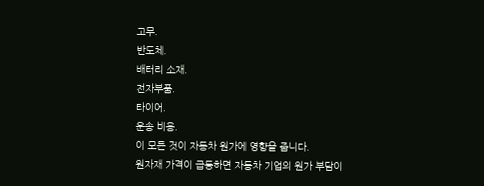고무.
반도체.
배터리 소재.
전자부품.
타이어.
운송 비용.
이 모든 것이 자동차 원가에 영향을 줍니다.
원자재 가격이 급등하면 자동차 기업의 원가 부담이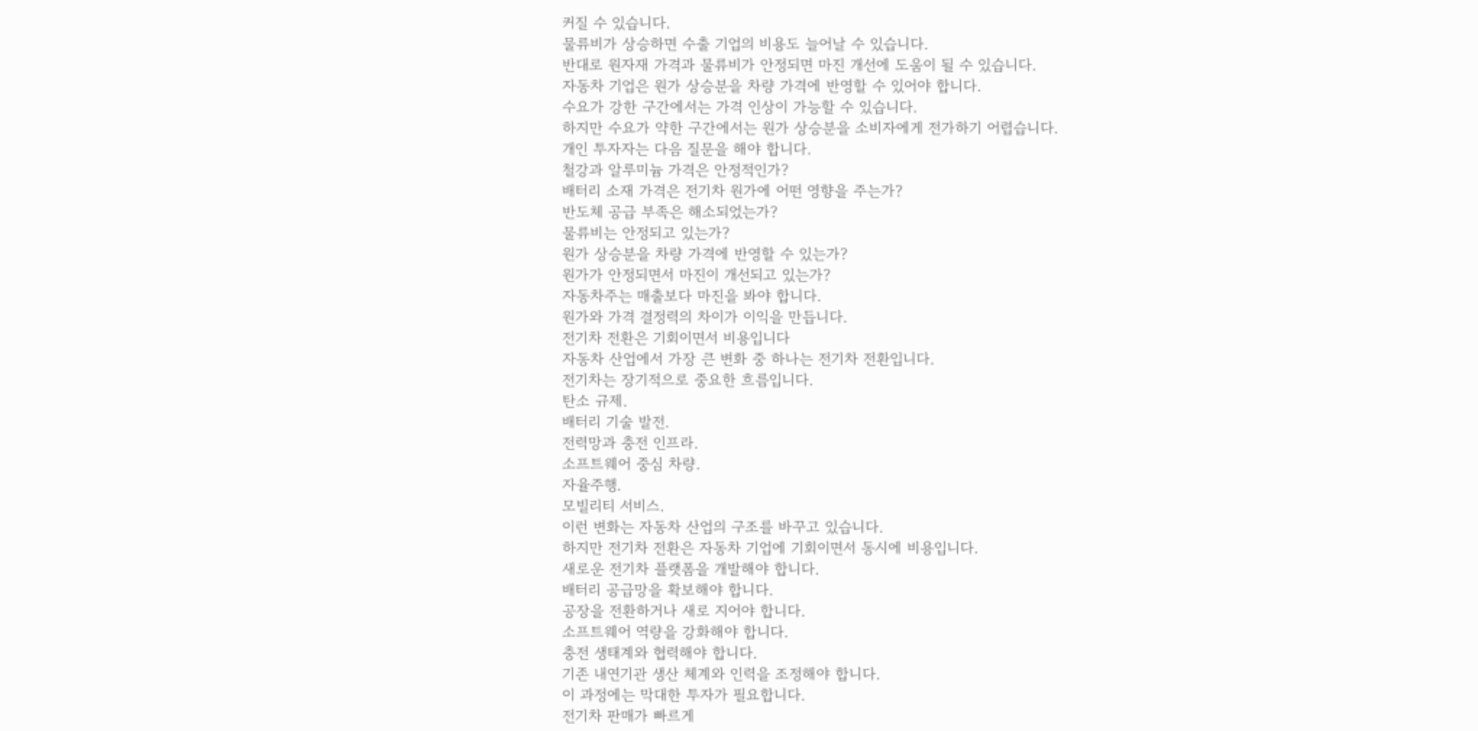커질 수 있습니다.
물류비가 상승하면 수출 기업의 비용도 늘어날 수 있습니다.
반대로 원자재 가격과 물류비가 안정되면 마진 개선에 도움이 될 수 있습니다.
자동차 기업은 원가 상승분을 차량 가격에 반영할 수 있어야 합니다.
수요가 강한 구간에서는 가격 인상이 가능할 수 있습니다.
하지만 수요가 약한 구간에서는 원가 상승분을 소비자에게 전가하기 어렵습니다.
개인 투자자는 다음 질문을 해야 합니다.
철강과 알루미늄 가격은 안정적인가?
배터리 소재 가격은 전기차 원가에 어떤 영향을 주는가?
반도체 공급 부족은 해소되었는가?
물류비는 안정되고 있는가?
원가 상승분을 차량 가격에 반영할 수 있는가?
원가가 안정되면서 마진이 개선되고 있는가?
자동차주는 매출보다 마진을 봐야 합니다.
원가와 가격 결정력의 차이가 이익을 만듭니다.
전기차 전환은 기회이면서 비용입니다
자동차 산업에서 가장 큰 변화 중 하나는 전기차 전환입니다.
전기차는 장기적으로 중요한 흐름입니다.
탄소 규제.
배터리 기술 발전.
전력망과 충전 인프라.
소프트웨어 중심 차량.
자율주행.
모빌리티 서비스.
이런 변화는 자동차 산업의 구조를 바꾸고 있습니다.
하지만 전기차 전환은 자동차 기업에 기회이면서 동시에 비용입니다.
새로운 전기차 플랫폼을 개발해야 합니다.
배터리 공급망을 확보해야 합니다.
공장을 전환하거나 새로 지어야 합니다.
소프트웨어 역량을 강화해야 합니다.
충전 생태계와 협력해야 합니다.
기존 내연기관 생산 체계와 인력을 조정해야 합니다.
이 과정에는 막대한 투자가 필요합니다.
전기차 판매가 빠르게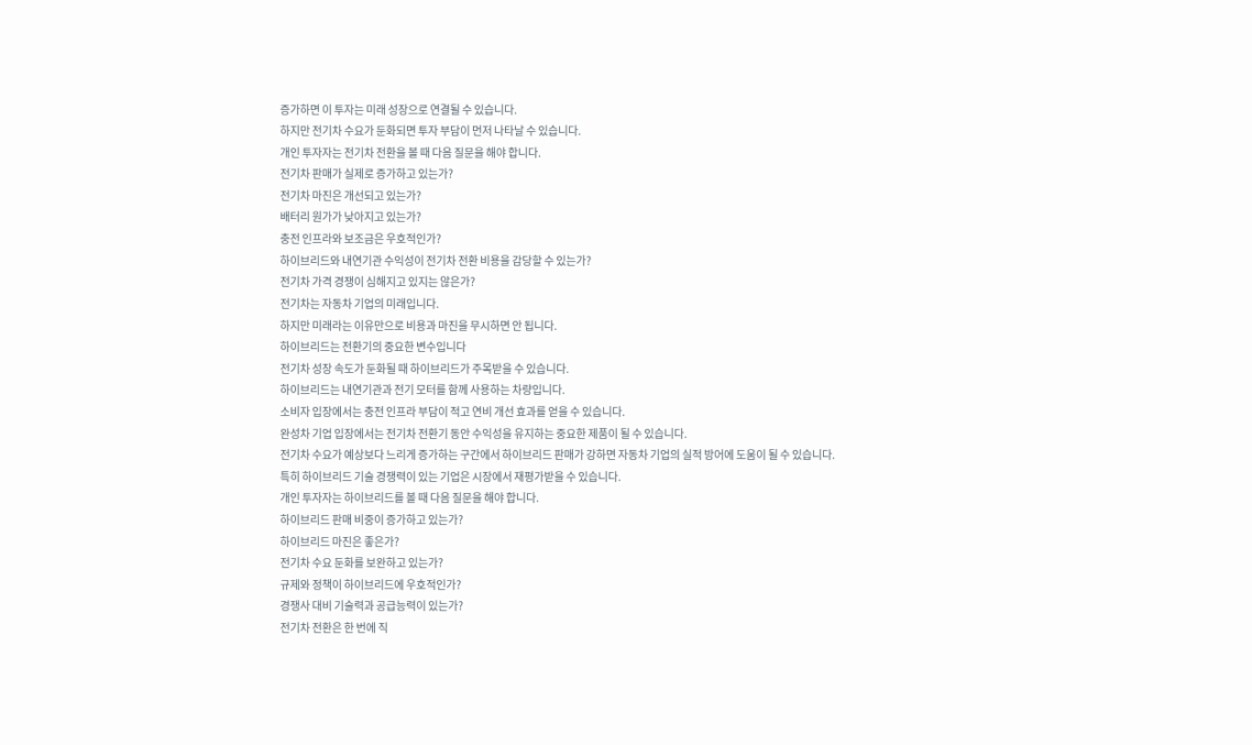증가하면 이 투자는 미래 성장으로 연결될 수 있습니다.
하지만 전기차 수요가 둔화되면 투자 부담이 먼저 나타날 수 있습니다.
개인 투자자는 전기차 전환을 볼 때 다음 질문을 해야 합니다.
전기차 판매가 실제로 증가하고 있는가?
전기차 마진은 개선되고 있는가?
배터리 원가가 낮아지고 있는가?
충전 인프라와 보조금은 우호적인가?
하이브리드와 내연기관 수익성이 전기차 전환 비용을 감당할 수 있는가?
전기차 가격 경쟁이 심해지고 있지는 않은가?
전기차는 자동차 기업의 미래입니다.
하지만 미래라는 이유만으로 비용과 마진을 무시하면 안 됩니다.
하이브리드는 전환기의 중요한 변수입니다
전기차 성장 속도가 둔화될 때 하이브리드가 주목받을 수 있습니다.
하이브리드는 내연기관과 전기 모터를 함께 사용하는 차량입니다.
소비자 입장에서는 충전 인프라 부담이 적고 연비 개선 효과를 얻을 수 있습니다.
완성차 기업 입장에서는 전기차 전환기 동안 수익성을 유지하는 중요한 제품이 될 수 있습니다.
전기차 수요가 예상보다 느리게 증가하는 구간에서 하이브리드 판매가 강하면 자동차 기업의 실적 방어에 도움이 될 수 있습니다.
특히 하이브리드 기술 경쟁력이 있는 기업은 시장에서 재평가받을 수 있습니다.
개인 투자자는 하이브리드를 볼 때 다음 질문을 해야 합니다.
하이브리드 판매 비중이 증가하고 있는가?
하이브리드 마진은 좋은가?
전기차 수요 둔화를 보완하고 있는가?
규제와 정책이 하이브리드에 우호적인가?
경쟁사 대비 기술력과 공급능력이 있는가?
전기차 전환은 한 번에 직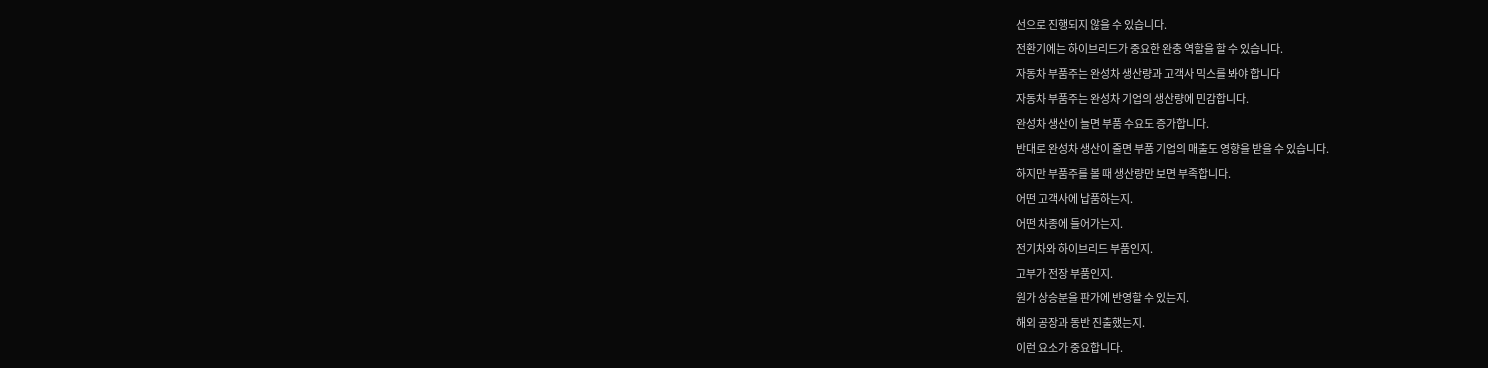선으로 진행되지 않을 수 있습니다.
전환기에는 하이브리드가 중요한 완충 역할을 할 수 있습니다.
자동차 부품주는 완성차 생산량과 고객사 믹스를 봐야 합니다
자동차 부품주는 완성차 기업의 생산량에 민감합니다.
완성차 생산이 늘면 부품 수요도 증가합니다.
반대로 완성차 생산이 줄면 부품 기업의 매출도 영향을 받을 수 있습니다.
하지만 부품주를 볼 때 생산량만 보면 부족합니다.
어떤 고객사에 납품하는지.
어떤 차종에 들어가는지.
전기차와 하이브리드 부품인지.
고부가 전장 부품인지.
원가 상승분을 판가에 반영할 수 있는지.
해외 공장과 동반 진출했는지.
이런 요소가 중요합니다.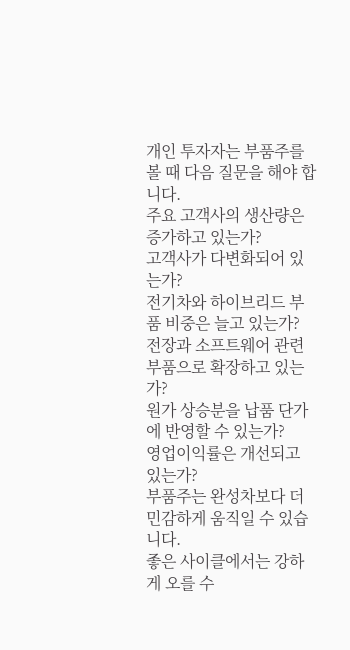개인 투자자는 부품주를 볼 때 다음 질문을 해야 합니다.
주요 고객사의 생산량은 증가하고 있는가?
고객사가 다변화되어 있는가?
전기차와 하이브리드 부품 비중은 늘고 있는가?
전장과 소프트웨어 관련 부품으로 확장하고 있는가?
원가 상승분을 납품 단가에 반영할 수 있는가?
영업이익률은 개선되고 있는가?
부품주는 완성차보다 더 민감하게 움직일 수 있습니다.
좋은 사이클에서는 강하게 오를 수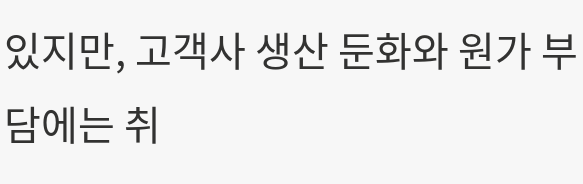있지만, 고객사 생산 둔화와 원가 부담에는 취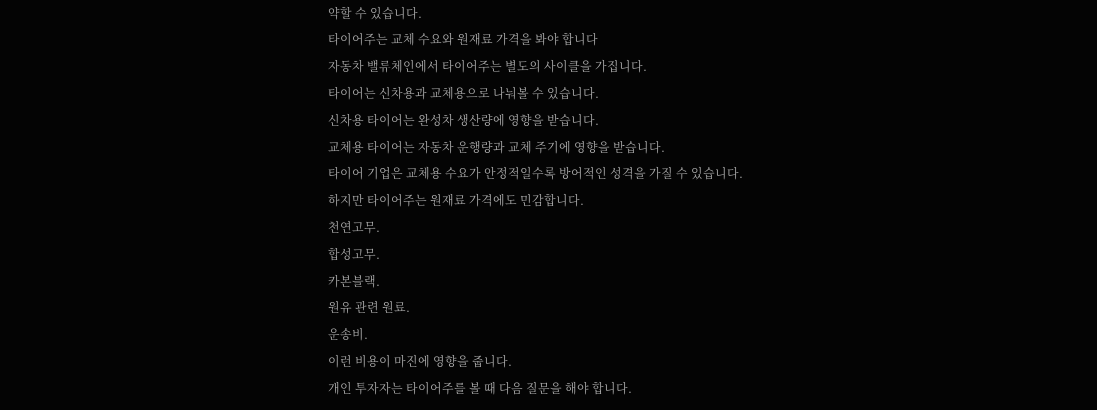약할 수 있습니다.
타이어주는 교체 수요와 원재료 가격을 봐야 합니다
자동차 밸류체인에서 타이어주는 별도의 사이클을 가집니다.
타이어는 신차용과 교체용으로 나눠볼 수 있습니다.
신차용 타이어는 완성차 생산량에 영향을 받습니다.
교체용 타이어는 자동차 운행량과 교체 주기에 영향을 받습니다.
타이어 기업은 교체용 수요가 안정적일수록 방어적인 성격을 가질 수 있습니다.
하지만 타이어주는 원재료 가격에도 민감합니다.
천연고무.
합성고무.
카본블랙.
원유 관련 원료.
운송비.
이런 비용이 마진에 영향을 줍니다.
개인 투자자는 타이어주를 볼 때 다음 질문을 해야 합니다.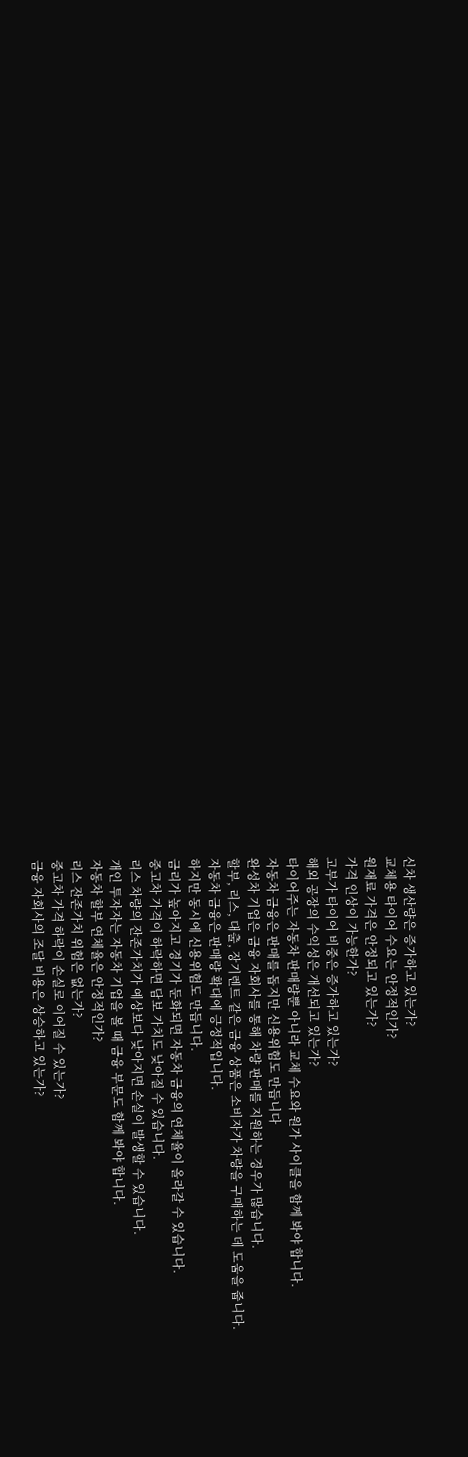신차 생산량은 증가하고 있는가?
교체용 타이어 수요는 안정적인가?
원재료 가격은 안정되고 있는가?
가격 인상이 가능한가?
고부가 타이어 비중은 증가하고 있는가?
해외 공장의 수익성은 개선되고 있는가?
타이어주는 자동차 판매량뿐 아니라 교체 수요와 원가 사이클을 함께 봐야 합니다.
자동차 금융은 판매를 돕지만 신용위험도 만듭니다
완성차 기업은 금융 자회사를 통해 차량 판매를 지원하는 경우가 많습니다.
할부, 리스, 대출, 장기렌트 같은 금융 상품은 소비자가 차량을 구매하는 데 도움을 줍니다.
자동차 금융은 판매량 확대에 긍정적입니다.
하지만 동시에 신용위험도 만듭니다.
금리가 높아지고 경기가 둔화되면 자동차 금융의 연체율이 올라갈 수 있습니다.
중고차 가격이 하락하면 담보 가치도 낮아질 수 있습니다.
리스 차량의 잔존가치가 예상보다 낮아지면 손실이 발생할 수 있습니다.
개인 투자자는 자동차 기업을 볼 때 금융 부문도 함께 봐야 합니다.
자동차 할부 연체율은 안정적인가?
리스 잔존가치 위험은 없는가?
중고차 가격 하락이 손실로 이어질 수 있는가?
금융 자회사의 조달 비용은 상승하고 있는가?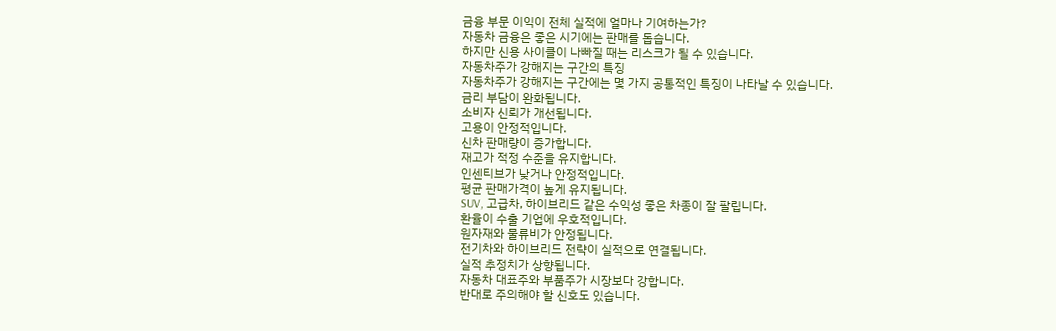금융 부문 이익이 전체 실적에 얼마나 기여하는가?
자동차 금융은 좋은 시기에는 판매를 돕습니다.
하지만 신용 사이클이 나빠질 때는 리스크가 될 수 있습니다.
자동차주가 강해지는 구간의 특징
자동차주가 강해지는 구간에는 몇 가지 공통적인 특징이 나타날 수 있습니다.
금리 부담이 완화됩니다.
소비자 신뢰가 개선됩니다.
고용이 안정적입니다.
신차 판매량이 증가합니다.
재고가 적정 수준을 유지합니다.
인센티브가 낮거나 안정적입니다.
평균 판매가격이 높게 유지됩니다.
SUV, 고급차, 하이브리드 같은 수익성 좋은 차종이 잘 팔립니다.
환율이 수출 기업에 우호적입니다.
원자재와 물류비가 안정됩니다.
전기차와 하이브리드 전략이 실적으로 연결됩니다.
실적 추정치가 상향됩니다.
자동차 대표주와 부품주가 시장보다 강합니다.
반대로 주의해야 할 신호도 있습니다.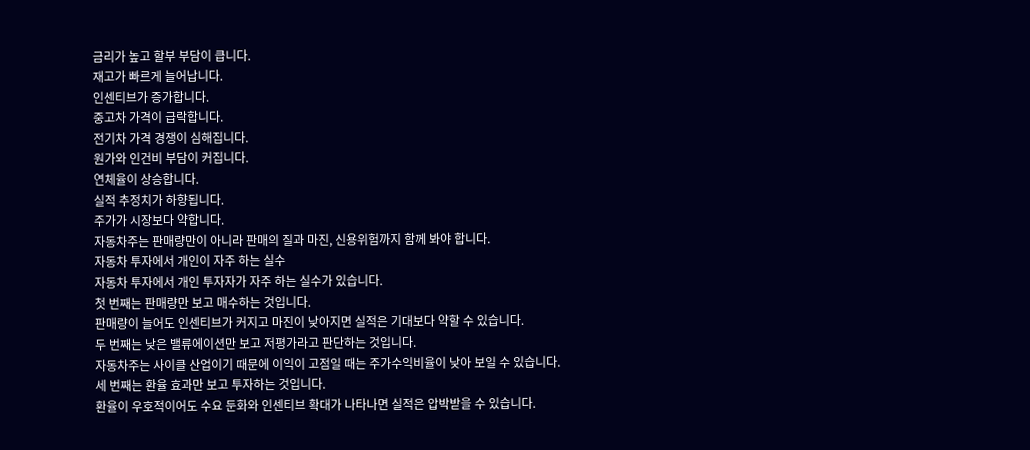금리가 높고 할부 부담이 큽니다.
재고가 빠르게 늘어납니다.
인센티브가 증가합니다.
중고차 가격이 급락합니다.
전기차 가격 경쟁이 심해집니다.
원가와 인건비 부담이 커집니다.
연체율이 상승합니다.
실적 추정치가 하향됩니다.
주가가 시장보다 약합니다.
자동차주는 판매량만이 아니라 판매의 질과 마진, 신용위험까지 함께 봐야 합니다.
자동차 투자에서 개인이 자주 하는 실수
자동차 투자에서 개인 투자자가 자주 하는 실수가 있습니다.
첫 번째는 판매량만 보고 매수하는 것입니다.
판매량이 늘어도 인센티브가 커지고 마진이 낮아지면 실적은 기대보다 약할 수 있습니다.
두 번째는 낮은 밸류에이션만 보고 저평가라고 판단하는 것입니다.
자동차주는 사이클 산업이기 때문에 이익이 고점일 때는 주가수익비율이 낮아 보일 수 있습니다.
세 번째는 환율 효과만 보고 투자하는 것입니다.
환율이 우호적이어도 수요 둔화와 인센티브 확대가 나타나면 실적은 압박받을 수 있습니다.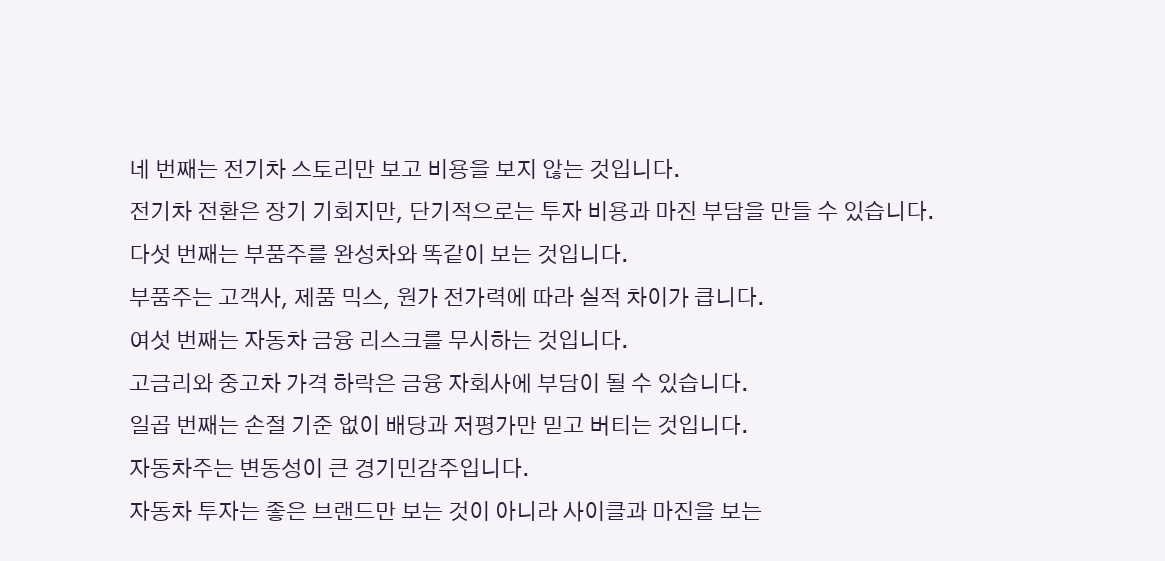네 번째는 전기차 스토리만 보고 비용을 보지 않는 것입니다.
전기차 전환은 장기 기회지만, 단기적으로는 투자 비용과 마진 부담을 만들 수 있습니다.
다섯 번째는 부품주를 완성차와 똑같이 보는 것입니다.
부품주는 고객사, 제품 믹스, 원가 전가력에 따라 실적 차이가 큽니다.
여섯 번째는 자동차 금융 리스크를 무시하는 것입니다.
고금리와 중고차 가격 하락은 금융 자회사에 부담이 될 수 있습니다.
일곱 번째는 손절 기준 없이 배당과 저평가만 믿고 버티는 것입니다.
자동차주는 변동성이 큰 경기민감주입니다.
자동차 투자는 좋은 브랜드만 보는 것이 아니라 사이클과 마진을 보는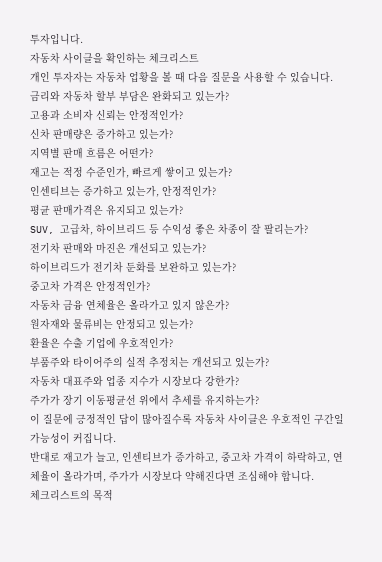투자입니다.
자동차 사이클을 확인하는 체크리스트
개인 투자자는 자동차 업황을 볼 때 다음 질문을 사용할 수 있습니다.
금리와 자동차 할부 부담은 완화되고 있는가?
고용과 소비자 신뢰는 안정적인가?
신차 판매량은 증가하고 있는가?
지역별 판매 흐름은 어떤가?
재고는 적정 수준인가, 빠르게 쌓이고 있는가?
인센티브는 증가하고 있는가, 안정적인가?
평균 판매가격은 유지되고 있는가?
SUV, 고급차, 하이브리드 등 수익성 좋은 차종이 잘 팔리는가?
전기차 판매와 마진은 개선되고 있는가?
하이브리드가 전기차 둔화를 보완하고 있는가?
중고차 가격은 안정적인가?
자동차 금융 연체율은 올라가고 있지 않은가?
원자재와 물류비는 안정되고 있는가?
환율은 수출 기업에 우호적인가?
부품주와 타이어주의 실적 추정치는 개선되고 있는가?
자동차 대표주와 업종 지수가 시장보다 강한가?
주가가 장기 이동평균선 위에서 추세를 유지하는가?
이 질문에 긍정적인 답이 많아질수록 자동차 사이클은 우호적인 구간일 가능성이 커집니다.
반대로 재고가 늘고, 인센티브가 증가하고, 중고차 가격이 하락하고, 연체율이 올라가며, 주가가 시장보다 약해진다면 조심해야 합니다.
체크리스트의 목적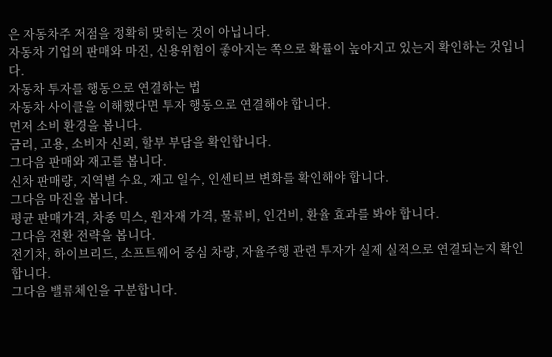은 자동차주 저점을 정확히 맞히는 것이 아닙니다.
자동차 기업의 판매와 마진, 신용위험이 좋아지는 쪽으로 확률이 높아지고 있는지 확인하는 것입니다.
자동차 투자를 행동으로 연결하는 법
자동차 사이클을 이해했다면 투자 행동으로 연결해야 합니다.
먼저 소비 환경을 봅니다.
금리, 고용, 소비자 신뢰, 할부 부담을 확인합니다.
그다음 판매와 재고를 봅니다.
신차 판매량, 지역별 수요, 재고 일수, 인센티브 변화를 확인해야 합니다.
그다음 마진을 봅니다.
평균 판매가격, 차종 믹스, 원자재 가격, 물류비, 인건비, 환율 효과를 봐야 합니다.
그다음 전환 전략을 봅니다.
전기차, 하이브리드, 소프트웨어 중심 차량, 자율주행 관련 투자가 실제 실적으로 연결되는지 확인합니다.
그다음 밸류체인을 구분합니다.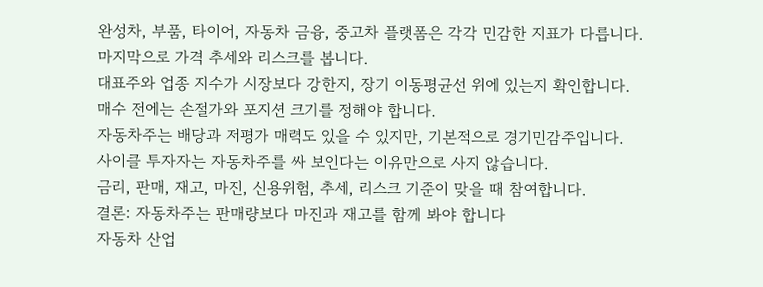완성차, 부품, 타이어, 자동차 금융, 중고차 플랫폼은 각각 민감한 지표가 다릅니다.
마지막으로 가격 추세와 리스크를 봅니다.
대표주와 업종 지수가 시장보다 강한지, 장기 이동평균선 위에 있는지 확인합니다.
매수 전에는 손절가와 포지션 크기를 정해야 합니다.
자동차주는 배당과 저평가 매력도 있을 수 있지만, 기본적으로 경기민감주입니다.
사이클 투자자는 자동차주를 싸 보인다는 이유만으로 사지 않습니다.
금리, 판매, 재고, 마진, 신용위험, 추세, 리스크 기준이 맞을 때 참여합니다.
결론: 자동차주는 판매량보다 마진과 재고를 함께 봐야 합니다
자동차 산업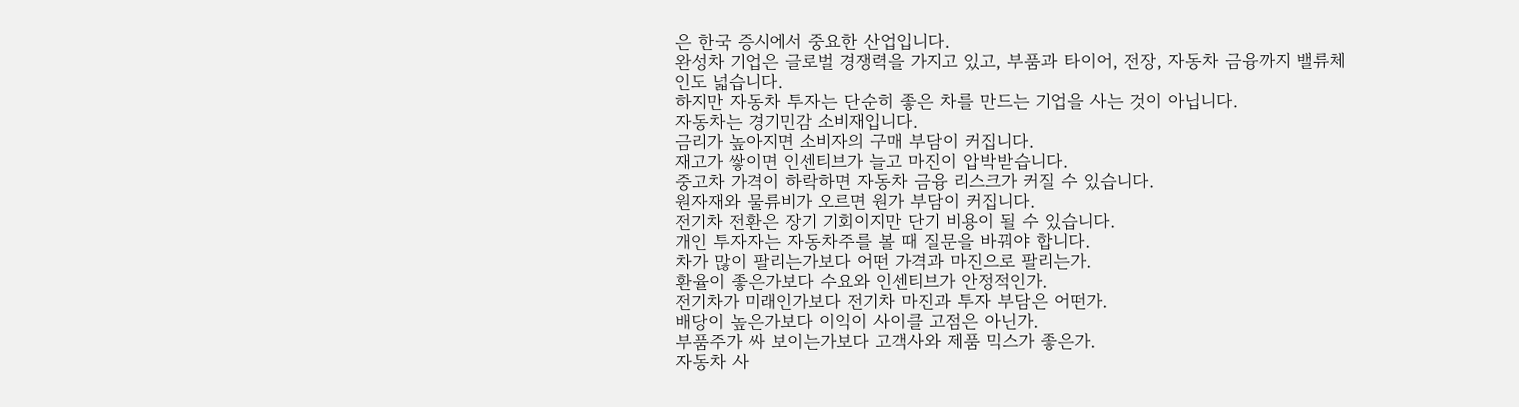은 한국 증시에서 중요한 산업입니다.
완성차 기업은 글로벌 경쟁력을 가지고 있고, 부품과 타이어, 전장, 자동차 금융까지 밸류체인도 넓습니다.
하지만 자동차 투자는 단순히 좋은 차를 만드는 기업을 사는 것이 아닙니다.
자동차는 경기민감 소비재입니다.
금리가 높아지면 소비자의 구매 부담이 커집니다.
재고가 쌓이면 인센티브가 늘고 마진이 압박받습니다.
중고차 가격이 하락하면 자동차 금융 리스크가 커질 수 있습니다.
원자재와 물류비가 오르면 원가 부담이 커집니다.
전기차 전환은 장기 기회이지만 단기 비용이 될 수 있습니다.
개인 투자자는 자동차주를 볼 때 질문을 바꿔야 합니다.
차가 많이 팔리는가보다 어떤 가격과 마진으로 팔리는가.
환율이 좋은가보다 수요와 인센티브가 안정적인가.
전기차가 미래인가보다 전기차 마진과 투자 부담은 어떤가.
배당이 높은가보다 이익이 사이클 고점은 아닌가.
부품주가 싸 보이는가보다 고객사와 제품 믹스가 좋은가.
자동차 사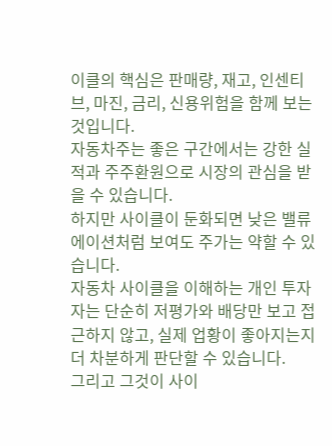이클의 핵심은 판매량, 재고, 인센티브, 마진, 금리, 신용위험을 함께 보는 것입니다.
자동차주는 좋은 구간에서는 강한 실적과 주주환원으로 시장의 관심을 받을 수 있습니다.
하지만 사이클이 둔화되면 낮은 밸류에이션처럼 보여도 주가는 약할 수 있습니다.
자동차 사이클을 이해하는 개인 투자자는 단순히 저평가와 배당만 보고 접근하지 않고, 실제 업황이 좋아지는지 더 차분하게 판단할 수 있습니다.
그리고 그것이 사이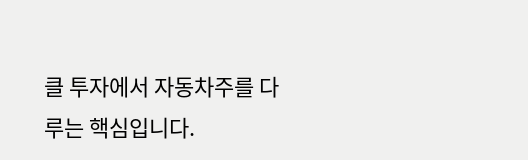클 투자에서 자동차주를 다루는 핵심입니다.